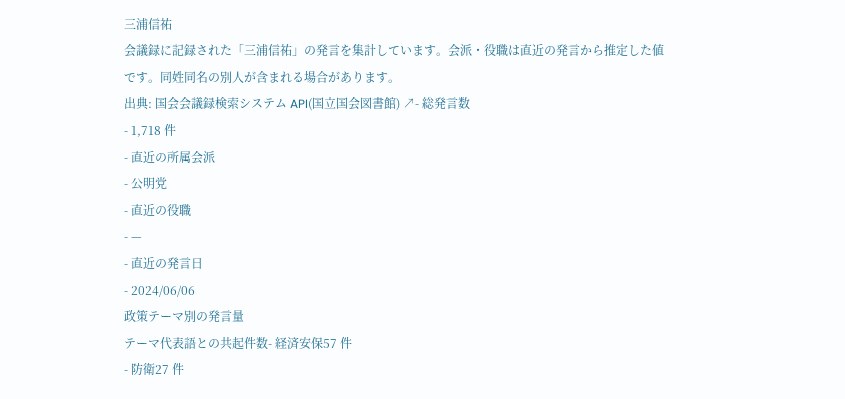三浦信祐
会議録に記録された「三浦信祐」の発言を集計しています。会派・役職は直近の発言から推定した値です。同姓同名の別人が含まれる場合があります。
出典: 国会会議録検索システム API(国立国会図書館) ↗- 総発言数
- 1,718 件
- 直近の所属会派
- 公明党
- 直近の役職
- —
- 直近の発言日
- 2024/06/06
政策テーマ別の発言量
テーマ代表語との共起件数- 経済安保57 件
- 防衛27 件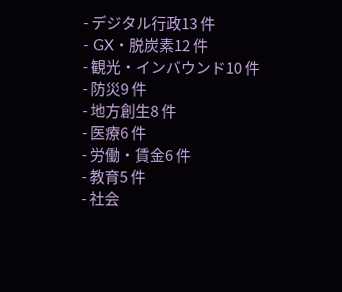- デジタル行政13 件
- GX・脱炭素12 件
- 観光・インバウンド10 件
- 防災9 件
- 地方創生8 件
- 医療6 件
- 労働・賃金6 件
- 教育5 件
- 社会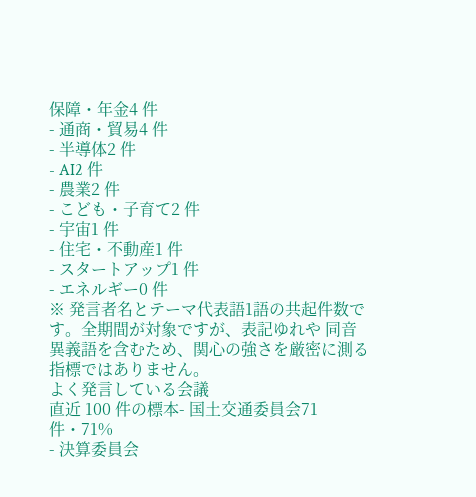保障・年金4 件
- 通商・貿易4 件
- 半導体2 件
- AI2 件
- 農業2 件
- こども・子育て2 件
- 宇宙1 件
- 住宅・不動産1 件
- スタートアップ1 件
- エネルギー0 件
※ 発言者名とテーマ代表語1語の共起件数です。全期間が対象ですが、表記ゆれや 同音異義語を含むため、関心の強さを厳密に測る指標ではありません。
よく発言している会議
直近 100 件の標本- 国土交通委員会71 件・71%
- 決算委員会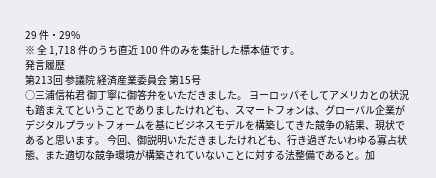29 件・29%
※ 全 1,718 件のうち直近 100 件のみを集計した標本値です。
発言履歴
第213回 参議院 経済産業委員会 第15号
○三浦信祐君 御丁寧に御答弁をいただきました。 ヨーロッパそしてアメリカとの状況も踏まえてということでありましたけれども、スマートフォンは、グローバル企業がデジタルプラットフォームを基にビジネスモデルを構築してきた競争の結果、現状であると思います。 今回、御説明いただきましたけれども、行き過ぎたいわゆる寡占状態、また適切な競争環境が構築されていないことに対する法整備であると。加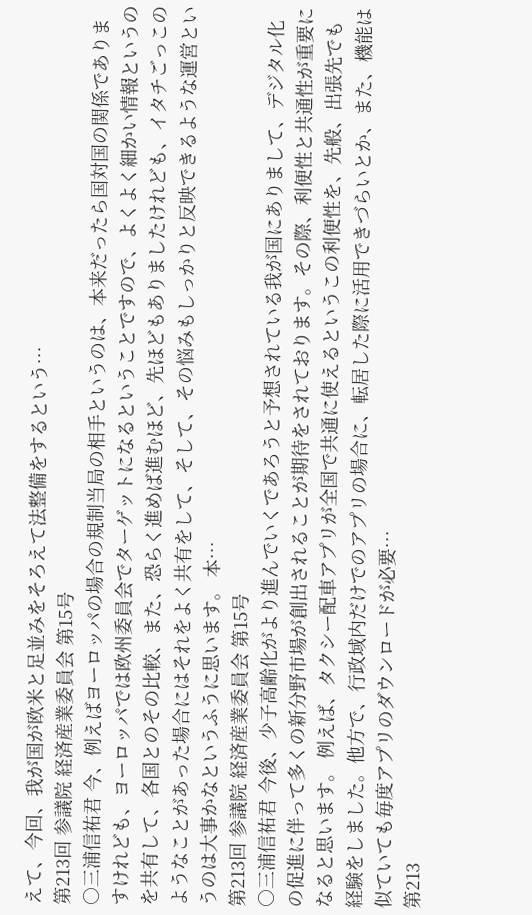えて、今回、我が国が欧米と足並みをそろえて法整備をするという…
第213回 参議院 経済産業委員会 第15号
○三浦信祐君 今、例えばヨーロッパの場合の規制当局の相手というのは、本来だったら国対国の関係でありますけれども、ヨーロッパでは欧州委員会でターゲットになるということですので、よくよく細かい情報というのを共有して、各国とのその比較、また、恐らく進めば進むほど、先ほどもありましたけれども、イタチごっこのようなことがあった場合にはそれをよく共有をして、そして、その悩みもしっかりと反映できるような運営というのは大事かなというふうに思います。 本…
第213回 参議院 経済産業委員会 第15号
○三浦信祐君 今後、少子高齢化がより進んでいくであろうと予想されている我が国にありまして、デジタル化の促進に伴って多くの新分野市場が創出されることが期待をされております。その際、利便性と共通性が重要になると思います。 例えば、タクシー配車アプリが全国で共通に使えるというこの利便性を、先般、出張先でも経験をしました。他方で、行政域内だけでのアプリの場合に、転居した際に活用できづらいとか、また、機能は似ていても毎度アプリのダウンロードが必要…
第213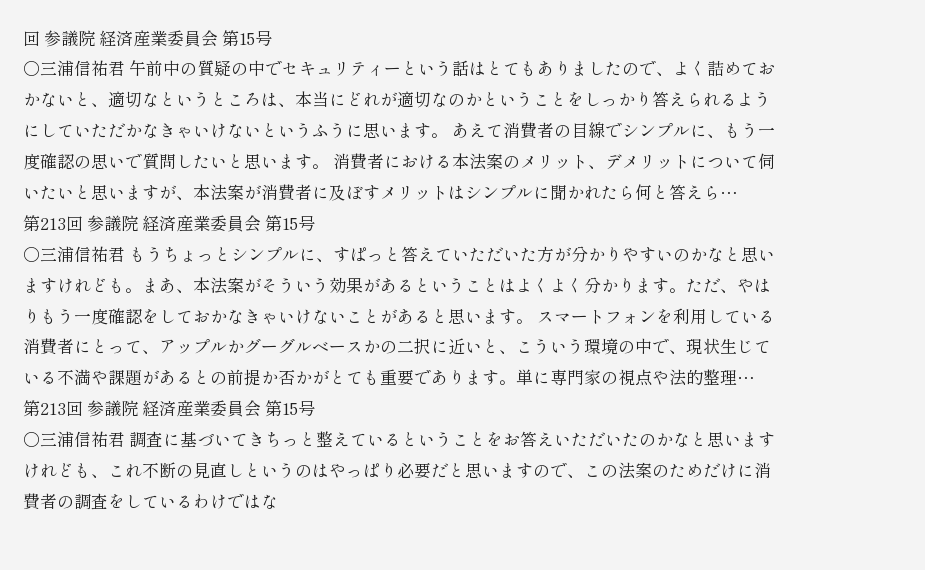回 参議院 経済産業委員会 第15号
○三浦信祐君 午前中の質疑の中でセキュリティーという話はとてもありましたので、よく詰めておかないと、適切なというところは、本当にどれが適切なのかということをしっかり答えられるようにしていただかなきゃいけないというふうに思います。 あえて消費者の目線でシンプルに、もう一度確認の思いで質問したいと思います。 消費者における本法案のメリット、デメリットについて伺いたいと思いますが、本法案が消費者に及ぼすメリットはシンプルに聞かれたら何と答えら…
第213回 参議院 経済産業委員会 第15号
○三浦信祐君 もうちょっとシンプルに、すぱっと答えていただいた方が分かりやすいのかなと思いますけれども。まあ、本法案がそういう効果があるということはよくよく分かります。ただ、やはりもう一度確認をしておかなきゃいけないことがあると思います。 スマートフォンを利用している消費者にとって、アップルかグーグルベースかの二択に近いと、こういう環境の中で、現状生じている不満や課題があるとの前提か否かがとても重要であります。単に専門家の視点や法的整理…
第213回 参議院 経済産業委員会 第15号
○三浦信祐君 調査に基づいてきちっと整えているということをお答えいただいたのかなと思いますけれども、これ不断の見直しというのはやっぱり必要だと思いますので、この法案のためだけに消費者の調査をしているわけではな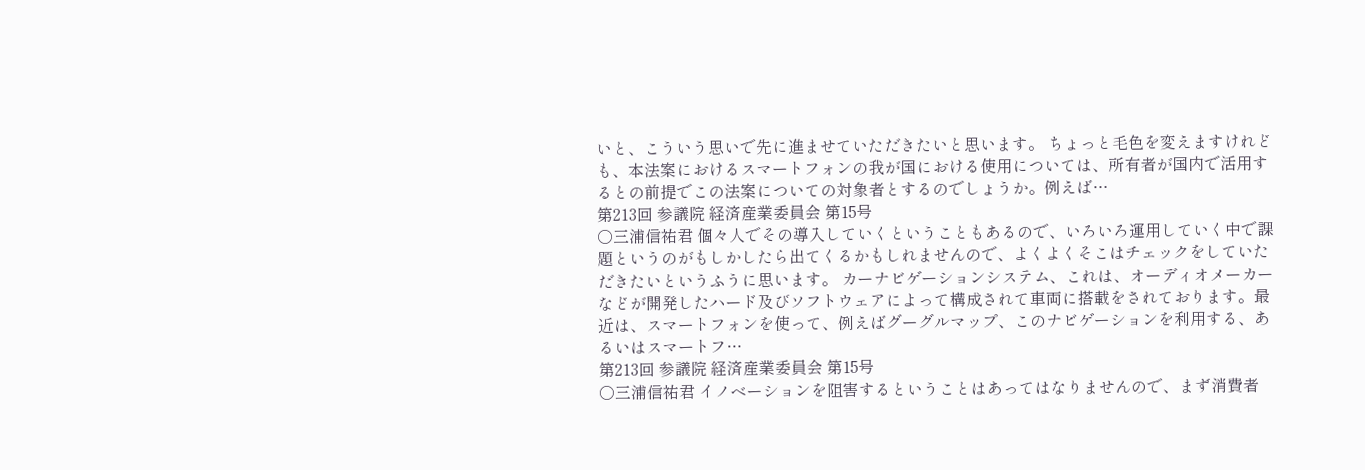いと、こういう思いで先に進ませていただきたいと思います。 ちょっと毛色を変えますけれども、本法案におけるスマートフォンの我が国における使用については、所有者が国内で活用するとの前提でこの法案についての対象者とするのでしょうか。例えば…
第213回 参議院 経済産業委員会 第15号
○三浦信祐君 個々人でその導入していくということもあるので、いろいろ運用していく中で課題というのがもしかしたら出てくるかもしれませんので、よくよくそこはチェックをしていただきたいというふうに思います。 カーナビゲーションシステム、これは、オーディオメーカーなどが開発したハード及びソフトウェアによって構成されて車両に搭載をされております。最近は、スマートフォンを使って、例えばグーグルマップ、このナビゲーションを利用する、あるいはスマートフ…
第213回 参議院 経済産業委員会 第15号
○三浦信祐君 イノベーションを阻害するということはあってはなりませんので、まず消費者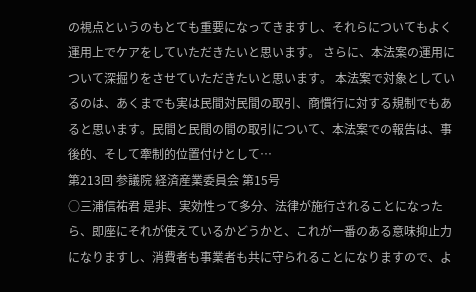の視点というのもとても重要になってきますし、それらについてもよく運用上でケアをしていただきたいと思います。 さらに、本法案の運用について深掘りをさせていただきたいと思います。 本法案で対象としているのは、あくまでも実は民間対民間の取引、商慣行に対する規制でもあると思います。民間と民間の間の取引について、本法案での報告は、事後的、そして牽制的位置付けとして…
第213回 参議院 経済産業委員会 第15号
○三浦信祐君 是非、実効性って多分、法律が施行されることになったら、即座にそれが使えているかどうかと、これが一番のある意味抑止力になりますし、消費者も事業者も共に守られることになりますので、よ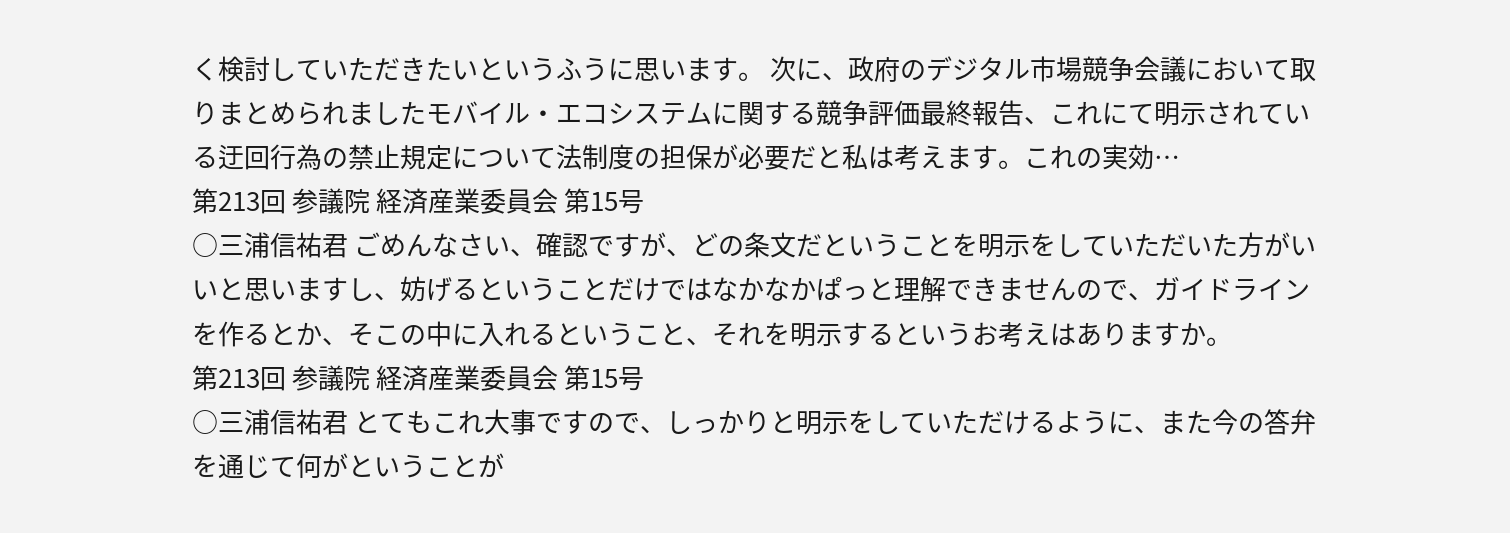く検討していただきたいというふうに思います。 次に、政府のデジタル市場競争会議において取りまとめられましたモバイル・エコシステムに関する競争評価最終報告、これにて明示されている迂回行為の禁止規定について法制度の担保が必要だと私は考えます。これの実効…
第213回 参議院 経済産業委員会 第15号
○三浦信祐君 ごめんなさい、確認ですが、どの条文だということを明示をしていただいた方がいいと思いますし、妨げるということだけではなかなかぱっと理解できませんので、ガイドラインを作るとか、そこの中に入れるということ、それを明示するというお考えはありますか。
第213回 参議院 経済産業委員会 第15号
○三浦信祐君 とてもこれ大事ですので、しっかりと明示をしていただけるように、また今の答弁を通じて何がということが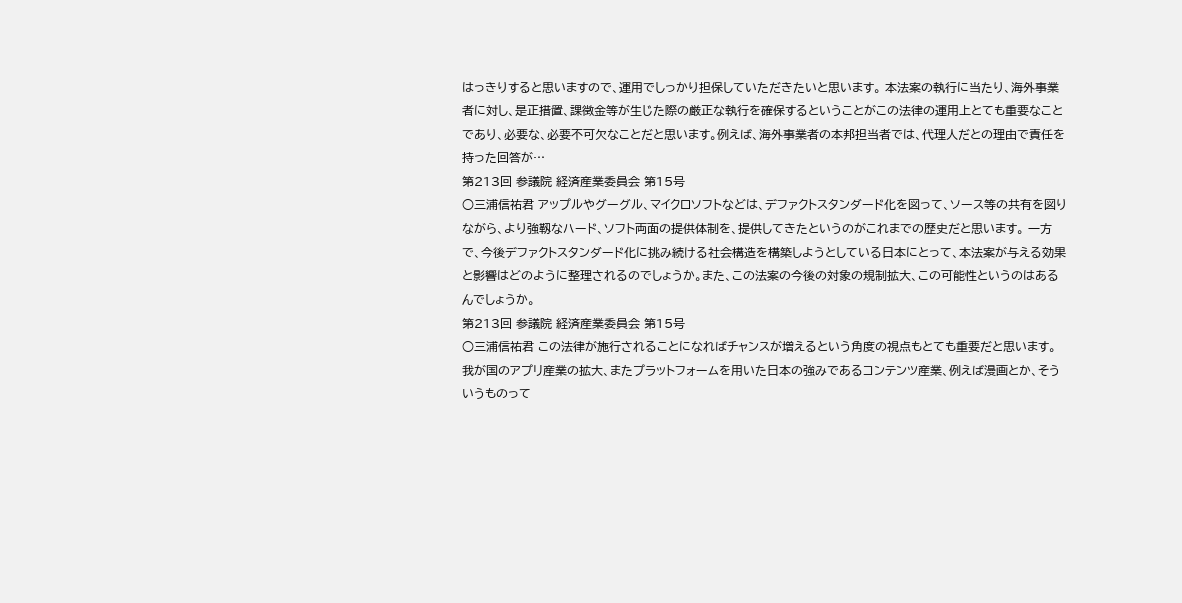はっきりすると思いますので、運用でしっかり担保していただきたいと思います。 本法案の執行に当たり、海外事業者に対し、是正措置、課徴金等が生じた際の厳正な執行を確保するということがこの法律の運用上とても重要なことであり、必要な、必要不可欠なことだと思います。例えば、海外事業者の本邦担当者では、代理人だとの理由で責任を持った回答が…
第213回 参議院 経済産業委員会 第15号
○三浦信祐君 アップルやグーグル、マイクロソフトなどは、デファクトスタンダード化を図って、ソース等の共有を図りながら、より強靱なハード、ソフト両面の提供体制を、提供してきたというのがこれまでの歴史だと思います。 一方で、今後デファクトスタンダード化に挑み続ける社会構造を構築しようとしている日本にとって、本法案が与える効果と影響はどのように整理されるのでしょうか。また、この法案の今後の対象の規制拡大、この可能性というのはあるんでしょうか。
第213回 参議院 経済産業委員会 第15号
○三浦信祐君 この法律が施行されることになればチャンスが増えるという角度の視点もとても重要だと思います。我が国のアプリ産業の拡大、またプラットフォームを用いた日本の強みであるコンテンツ産業、例えば漫画とか、そういうものって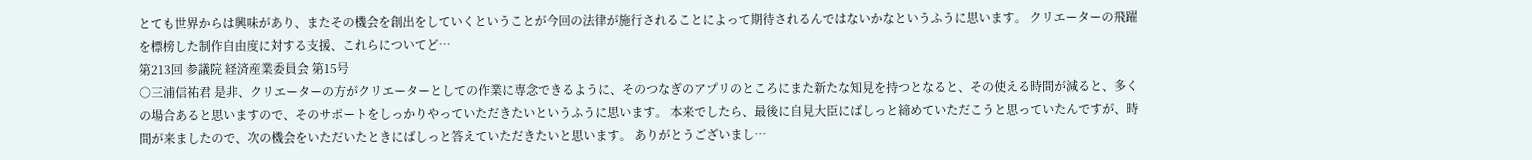とても世界からは興味があり、またその機会を創出をしていくということが今回の法律が施行されることによって期待されるんではないかなというふうに思います。 クリエーターの飛躍を標榜した制作自由度に対する支援、これらについてど…
第213回 参議院 経済産業委員会 第15号
○三浦信祐君 是非、クリエーターの方がクリエーターとしての作業に専念できるように、そのつなぎのアプリのところにまた新たな知見を持つとなると、その使える時間が減ると、多くの場合あると思いますので、そのサポートをしっかりやっていただきたいというふうに思います。 本来でしたら、最後に自見大臣にばしっと締めていただこうと思っていたんですが、時間が来ましたので、次の機会をいただいたときにばしっと答えていただきたいと思います。 ありがとうございまし…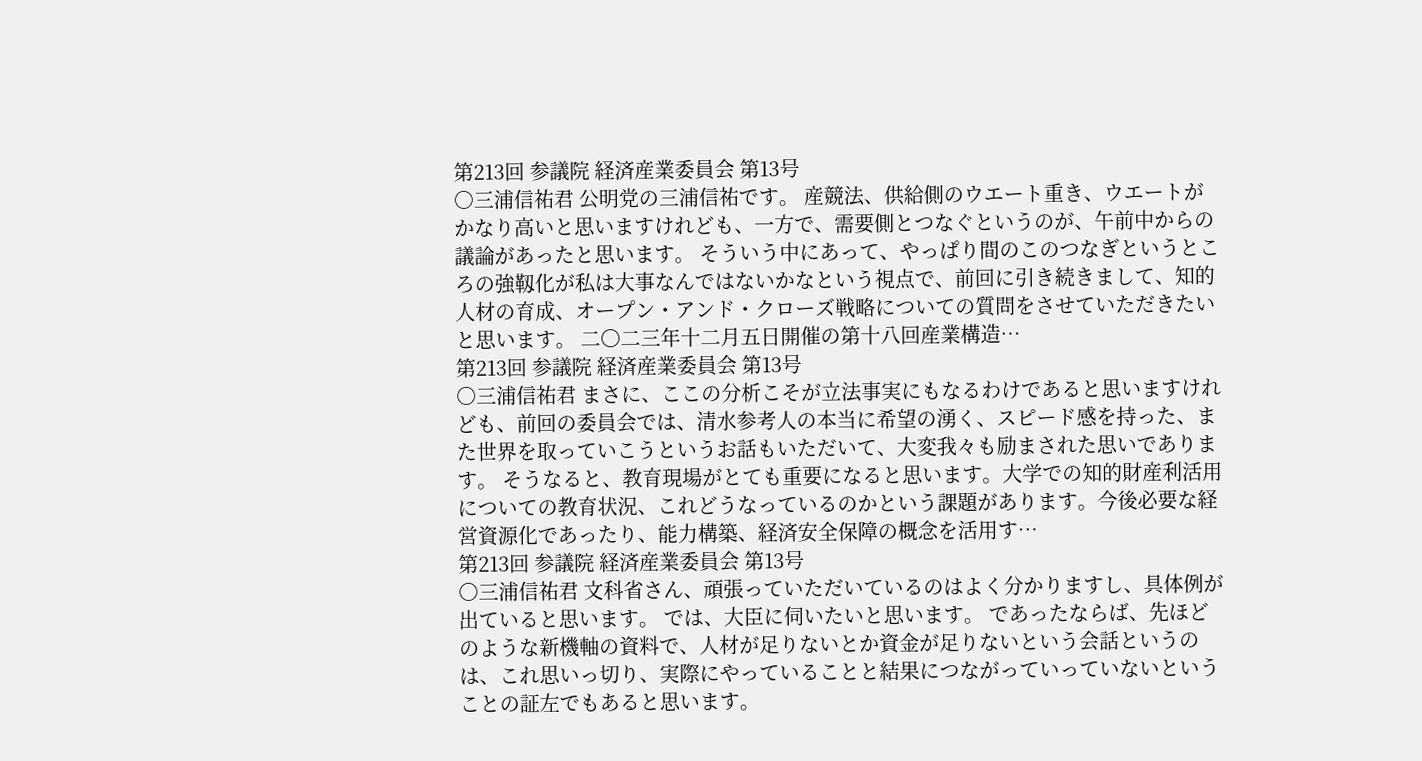第213回 参議院 経済産業委員会 第13号
○三浦信祐君 公明党の三浦信祐です。 産競法、供給側のウエート重き、ウエートがかなり高いと思いますけれども、一方で、需要側とつなぐというのが、午前中からの議論があったと思います。 そういう中にあって、やっぱり間のこのつなぎというところの強靱化が私は大事なんではないかなという視点で、前回に引き続きまして、知的人材の育成、オープン・アンド・クローズ戦略についての質問をさせていただきたいと思います。 二〇二三年十二月五日開催の第十八回産業構造…
第213回 参議院 経済産業委員会 第13号
○三浦信祐君 まさに、ここの分析こそが立法事実にもなるわけであると思いますけれども、前回の委員会では、清水参考人の本当に希望の湧く、スピード感を持った、また世界を取っていこうというお話もいただいて、大変我々も励まされた思いであります。 そうなると、教育現場がとても重要になると思います。大学での知的財産利活用についての教育状況、これどうなっているのかという課題があります。今後必要な経営資源化であったり、能力構築、経済安全保障の概念を活用す…
第213回 参議院 経済産業委員会 第13号
○三浦信祐君 文科省さん、頑張っていただいているのはよく分かりますし、具体例が出ていると思います。 では、大臣に伺いたいと思います。 であったならば、先ほどのような新機軸の資料で、人材が足りないとか資金が足りないという会話というのは、これ思いっ切り、実際にやっていることと結果につながっていっていないということの証左でもあると思います。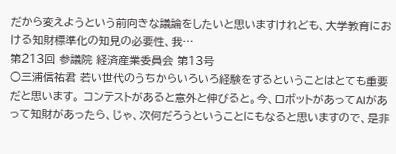だから変えようという前向きな議論をしたいと思いますけれども、大学教育における知財標準化の知見の必要性、我…
第213回 参議院 経済産業委員会 第13号
○三浦信祐君 若い世代のうちからいろいろ経験をするということはとても重要だと思います。 コンテストがあると意外と伸びると。今、ロボットがあってAIがあって知財があったら、じゃ、次何だろうということにもなると思いますので、是非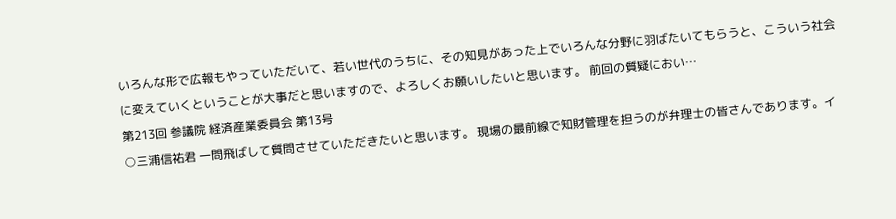いろんな形で広報もやっていただいて、若い世代のうちに、その知見があった上でいろんな分野に羽ばたいてもらうと、こういう社会に変えていくということが大事だと思いますので、よろしくお願いしたいと思います。 前回の質疑におい…
第213回 参議院 経済産業委員会 第13号
○三浦信祐君 一問飛ばして質問させていただきたいと思います。 現場の最前線で知財管理を担うのが弁理士の皆さんであります。イ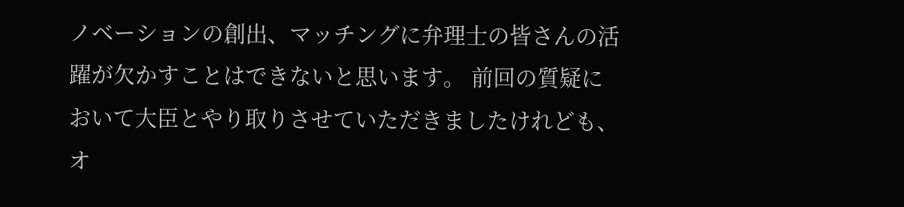ノベーションの創出、マッチングに弁理士の皆さんの活躍が欠かすことはできないと思います。 前回の質疑において大臣とやり取りさせていただきましたけれども、オ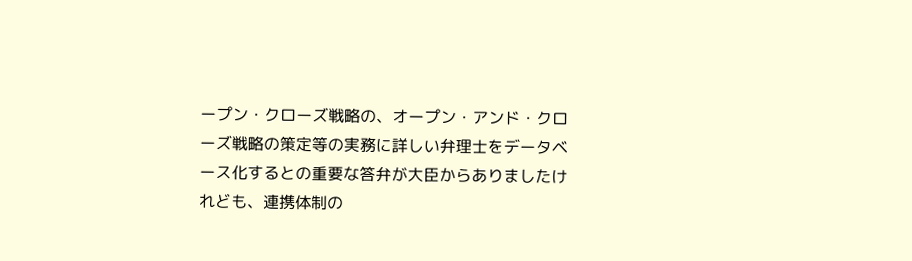ープン・クローズ戦略の、オープン・アンド・クローズ戦略の策定等の実務に詳しい弁理士をデータベース化するとの重要な答弁が大臣からありましたけれども、連携体制の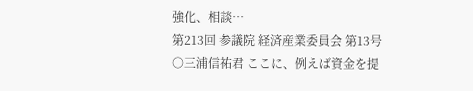強化、相談…
第213回 参議院 経済産業委員会 第13号
○三浦信祐君 ここに、例えば資金を提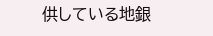供している地銀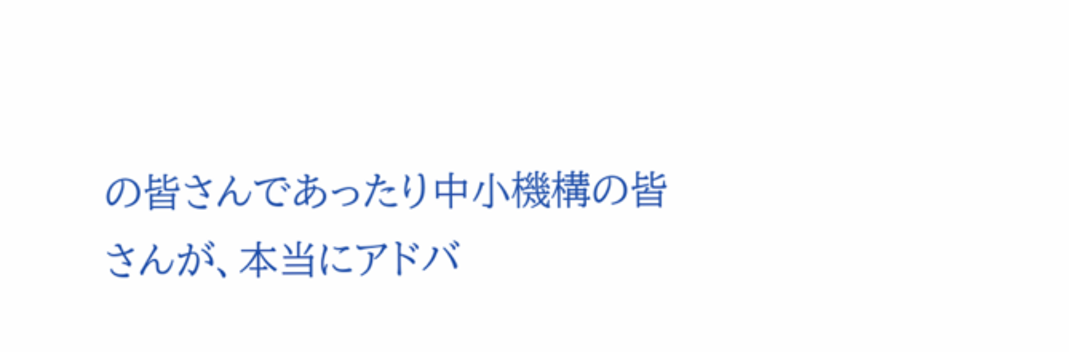の皆さんであったり中小機構の皆さんが、本当にアドバ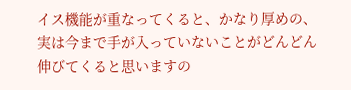イス機能が重なってくると、かなり厚めの、実は今まで手が入っていないことがどんどん伸びてくると思いますの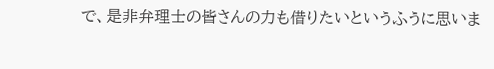で、是非弁理士の皆さんの力も借りたいというふうに思いま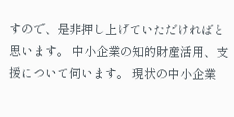すので、是非押し上げていただければと思います。 中小企業の知的財産活用、支援について伺います。 現状の中小企業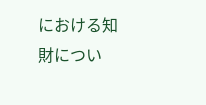における知財につい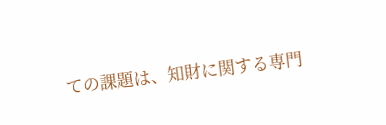ての課題は、知財に関する専門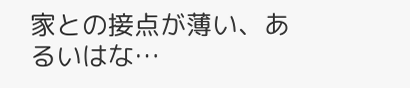家との接点が薄い、あるいはな…